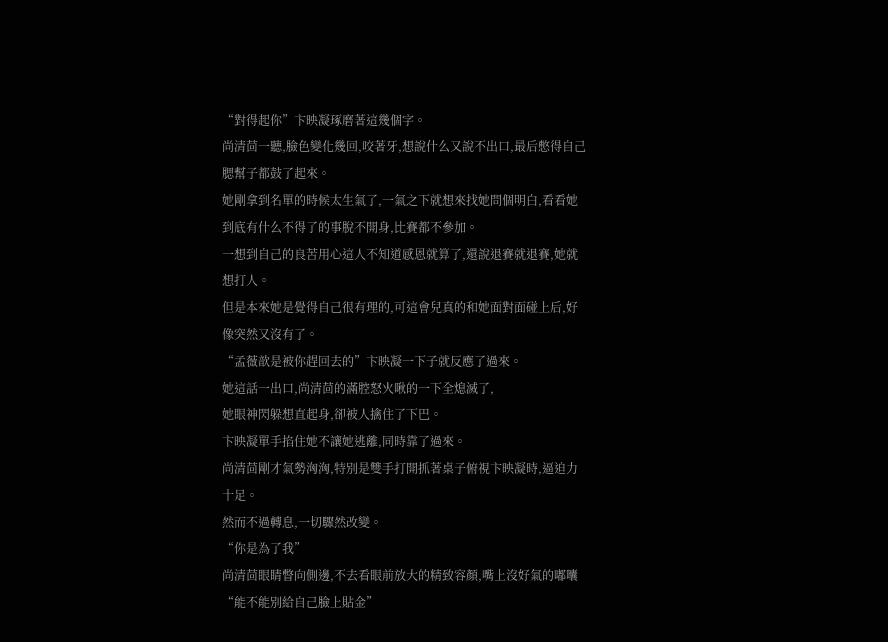“對得起你”卞映凝琢磨著這幾個字。
尚清茴一聽,臉色變化幾回,咬著牙,想說什么又說不出口,最后憋得自己腮幫子都鼓了起來。
她剛拿到名單的時候太生氣了,一氣之下就想來找她問個明白,看看她到底有什么不得了的事脫不開身,比賽都不參加。
一想到自己的良苦用心這人不知道感恩就算了,還說退賽就退賽,她就想打人。
但是本來她是覺得自己很有理的,可這會兒真的和她面對面碰上后,好像突然又沒有了。
“孟薇歆是被你趕回去的”卞映凝一下子就反應了過來。
她這話一出口,尚清茴的滿腔怒火啾的一下全熄滅了,
她眼神閃躲想直起身,卻被人擒住了下巴。
卞映凝單手掐住她不讓她逃離,同時靠了過來。
尚清茴剛才氣勢洶洶,特別是雙手打開抓著桌子俯視卞映凝時,逼迫力十足。
然而不過轉息,一切驟然改變。
“你是為了我”
尚清茴眼睛瞥向側邊,不去看眼前放大的精致容顏,嘴上沒好氣的嘟囔“能不能別給自己臉上貼金”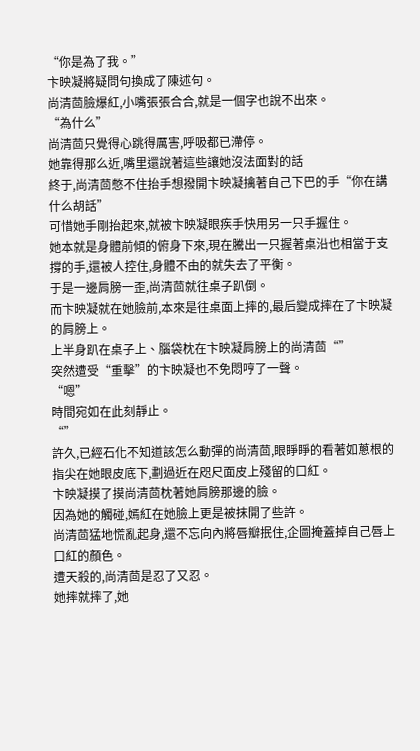“你是為了我。”
卞映凝將疑問句換成了陳述句。
尚清茴臉爆紅,小嘴張張合合,就是一個字也說不出來。
“為什么”
尚清茴只覺得心跳得厲害,呼吸都已滯停。
她靠得那么近,嘴里還說著這些讓她沒法面對的話
終于,尚清茴憋不住抬手想撥開卞映凝擒著自己下巴的手“你在講什么胡話”
可惜她手剛抬起來,就被卞映凝眼疾手快用另一只手握住。
她本就是身體前傾的俯身下來,現在騰出一只握著桌沿也相當于支撐的手,還被人控住,身體不由的就失去了平衡。
于是一邊肩膀一歪,尚清茴就往桌子趴倒。
而卞映凝就在她臉前,本來是往桌面上摔的,最后變成摔在了卞映凝的肩膀上。
上半身趴在桌子上、腦袋枕在卞映凝肩膀上的尚清茴“”
突然遭受“重擊”的卞映凝也不免悶哼了一聲。
“嗯”
時間宛如在此刻靜止。
“”
許久,已經石化不知道該怎么動彈的尚清茴,眼睜睜的看著如蔥根的指尖在她眼皮底下,劃過近在咫尺面皮上殘留的口紅。
卞映凝摸了摸尚清茴枕著她肩膀那邊的臉。
因為她的觸碰,嫣紅在她臉上更是被抹開了些許。
尚清茴猛地慌亂起身,還不忘向內將唇瓣抿住,企圖掩蓋掉自己唇上口紅的顏色。
遭天殺的,尚清茴是忍了又忍。
她摔就摔了,她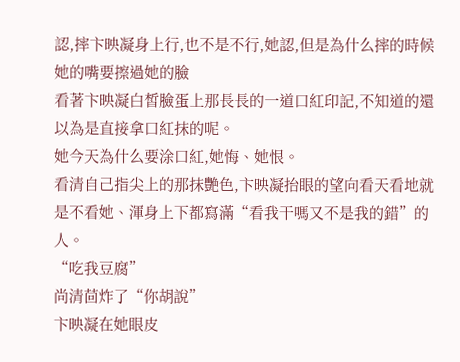認,摔卞映凝身上行,也不是不行,她認,但是為什么摔的時候她的嘴要擦過她的臉
看著卞映凝白皙臉蛋上那長長的一道口紅印記,不知道的還以為是直接拿口紅抹的呢。
她今天為什么要涂口紅,她悔、她恨。
看清自己指尖上的那抹艷色,卞映凝抬眼的望向看天看地就是不看她、渾身上下都寫滿“看我干嗎又不是我的錯”的人。
“吃我豆腐”
尚清茴炸了“你胡說”
卞映凝在她眼皮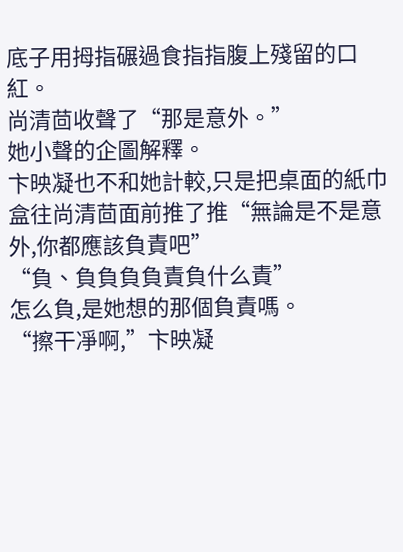底子用拇指碾過食指指腹上殘留的口紅。
尚清茴收聲了“那是意外。”
她小聲的企圖解釋。
卞映凝也不和她計較,只是把桌面的紙巾盒往尚清茴面前推了推“無論是不是意外,你都應該負責吧”
“負、負負負負責負什么責”
怎么負,是她想的那個負責嗎。
“擦干凈啊,”卞映凝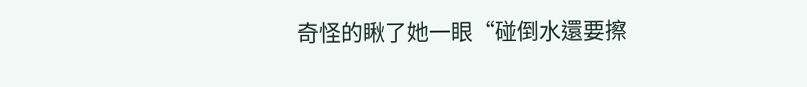奇怪的瞅了她一眼“碰倒水還要擦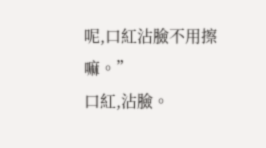呢,口紅沾臉不用擦嘛。”
口紅,沾臉。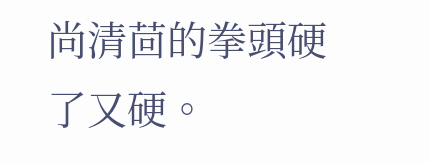尚清茴的拳頭硬了又硬。